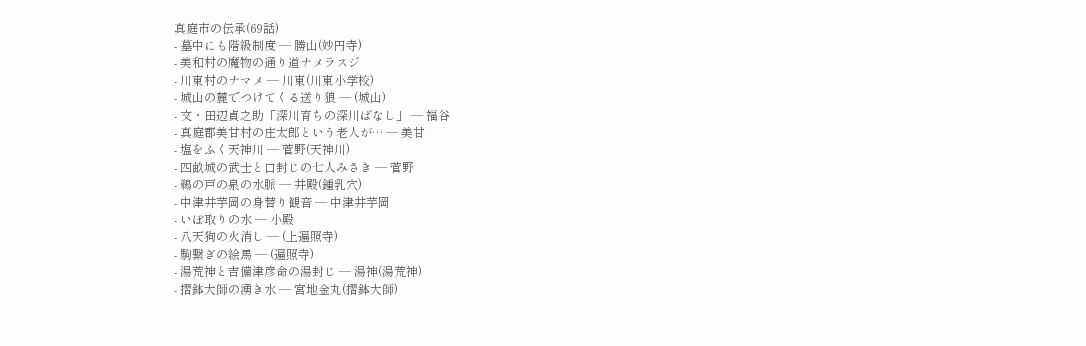真庭市の伝承(69話)
- 墓中にも階級制度 — 勝山(妙円寺)
- 美和村の魔物の通り道ナメラスジ
- 川東村のナマメ — 川東(川東小学校)
- 城山の麓でつけてくる送り狼 — (城山)
- 文・田辺貞之助「深川育ちの深川ばなし」 — 福谷
- 真庭郡美甘村の庄太郎という老人が… — 美甘
- 塩をふく天神川 — 菅野(天神川)
- 四畝城の武士と口封じの七人みさき — 菅野
- 鵜の戸の泉の水脈 — 井殿(鍾乳穴)
- 中津井芋岡の身替り観音 — 中津井芋岡
- いぼ取りの水 — 小殿
- 八天狗の火消し — (上遍照寺)
- 駒繋ぎの絵馬 — (遍照寺)
- 湯荒神と吉備津彦命の湯封じ — 湯神(湯荒神)
- 摺鉢大師の湧き水 — 宮地金丸(摺鉢大師)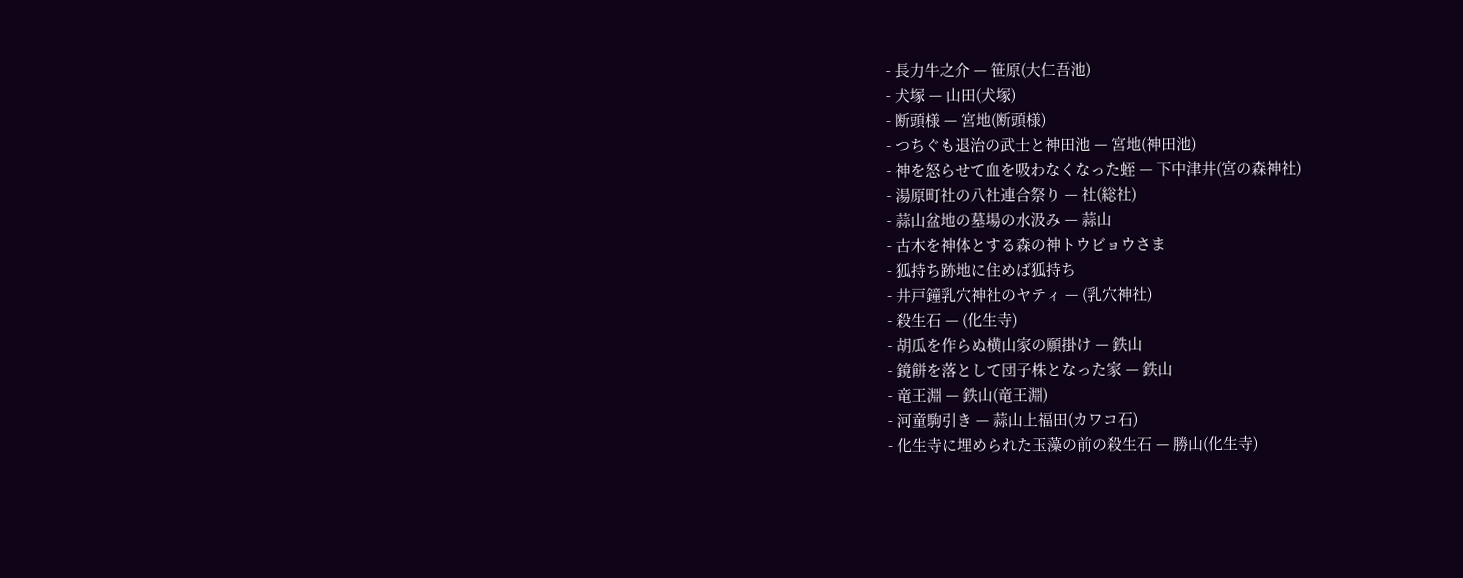- 長力牛之介 — 笹原(大仁吾池)
- 犬塚 — 山田(犬塚)
- 断頭様 — 宮地(断頭様)
- つちぐも退治の武士と神田池 — 宮地(神田池)
- 神を怒らせて血を吸わなくなった蛭 — 下中津井(宮の森神社)
- 湯原町社の八社連合祭り — 社(総社)
- 蒜山盆地の墓場の水汲み — 蒜山
- 古木を神体とする森の神トウビョウさま
- 狐持ち跡地に住めば狐持ち
- 井戸鐘乳穴神社のヤティ — (乳穴神社)
- 殺生石 — (化生寺)
- 胡瓜を作らぬ横山家の願掛け — 鉄山
- 鏡餅を落として団子株となった家 — 鉄山
- 竜王淵 — 鉄山(竜王淵)
- 河童駒引き — 蒜山上福田(カワコ石)
- 化生寺に埋められた玉藻の前の殺生石 — 勝山(化生寺)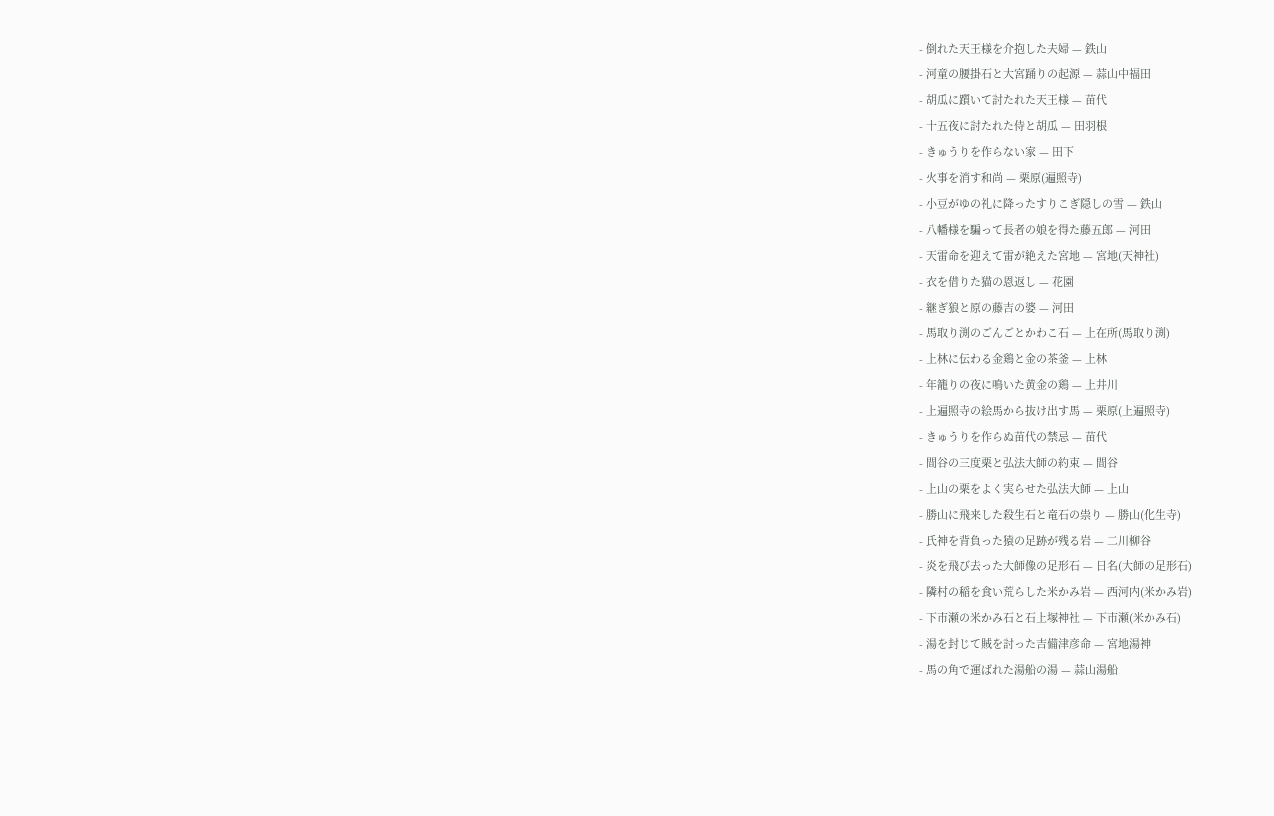- 倒れた天王様を介抱した夫婦 — 鉄山
- 河童の腰掛石と大宮踊りの起源 — 蒜山中福田
- 胡瓜に躓いて討たれた天王様 — 苗代
- 十五夜に討たれた侍と胡瓜 — 田羽根
- きゅうりを作らない家 — 田下
- 火事を消す和尚 — 栗原(遍照寺)
- 小豆がゆの礼に降ったすりこぎ隠しの雪 — 鉄山
- 八幡様を騙って長者の娘を得た藤五郎 — 河田
- 天雷命を迎えて雷が絶えた宮地 — 宮地(天神社)
- 衣を借りた猫の恩返し — 花園
- 継ぎ狼と原の藤吉の婆 — 河田
- 馬取り渕のごんごとかわこ石 — 上在所(馬取り渕)
- 上林に伝わる金鶏と金の茶釜 — 上林
- 年籠りの夜に鳴いた黄金の鶏 — 上井川
- 上遍照寺の絵馬から抜け出す馬 — 栗原(上遍照寺)
- きゅうりを作らぬ苗代の禁忌 — 苗代
- 間谷の三度栗と弘法大師の約束 — 間谷
- 上山の栗をよく実らせた弘法大師 — 上山
- 勝山に飛来した殺生石と竜石の祟り — 勝山(化生寺)
- 氏神を背負った猿の足跡が残る岩 — 二川柳谷
- 炎を飛び去った大師像の足形石 — 日名(大師の足形石)
- 隣村の稲を食い荒らした米かみ岩 — 西河内(米かみ岩)
- 下市瀬の米かみ石と石上塚神社 — 下市瀬(米かみ石)
- 湯を封じて賊を討った吉備津彦命 — 宮地湯神
- 馬の角で運ばれた湯船の湯 — 蒜山湯船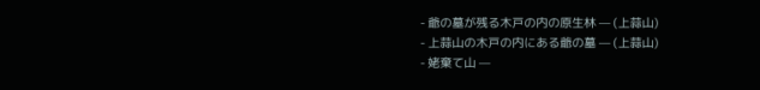- 爺の墓が残る木戸の内の原生林 — (上蒜山)
- 上蒜山の木戸の内にある爺の墓 — (上蒜山)
- 姥棄て山 —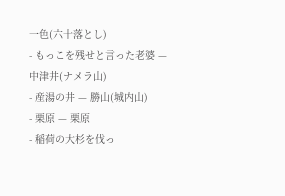一色(六十落とし)
- もっこを残せと言った老婆 — 中津井(ナメラ山)
- 産湯の井 — 勝山(城内山)
- 栗原 — 栗原
- 稲荷の大杉を伐っ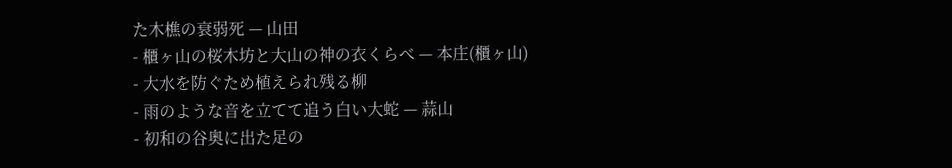た木樵の衰弱死 — 山田
- 櫃ヶ山の桜木坊と大山の神の衣くらべ — 本庄(櫃ヶ山)
- 大水を防ぐため植えられ残る柳
- 雨のような音を立てて追う白い大蛇 — 蒜山
- 初和の谷奥に出た足の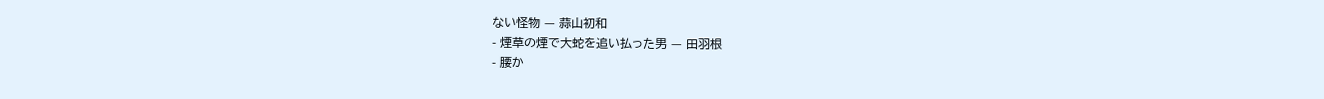ない怪物 — 蒜山初和
- 煙草の煙で大蛇を追い払った男 — 田羽根
- 腰か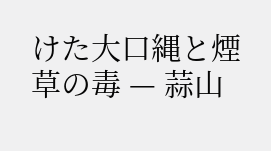けた大口縄と煙草の毒 — 蒜山